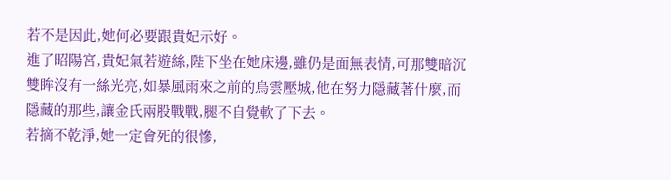若不是因此,她何必要跟貴妃示好。
進了昭陽宮,貴妃氣若遊絲,陛下坐在她床邊,雖仍是面無表情,可那雙暗沉雙眸沒有一絲光亮,如暴風雨來之前的烏雲壓城,他在努力隱藏著什麼,而隱藏的那些,讓金氏兩股戰戰,腿不自覺軟了下去。
若摘不乾淨,她一定會死的很慘,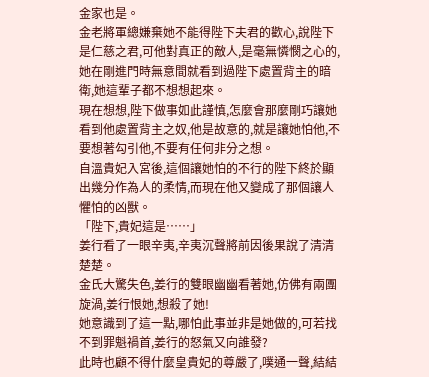金家也是。
金老將軍總嫌棄她不能得陛下夫君的歡心,說陛下是仁慈之君,可他對真正的敵人,是毫無憐憫之心的,她在剛進門時無意間就看到過陛下處置背主的暗衛,她這輩子都不想想起來。
現在想想,陛下做事如此謹慎,怎麼會那麼剛巧讓她看到他處置背主之奴,他是故意的,就是讓她怕他,不要想著勾引他,不要有任何非分之想。
自溫貴妃入宮後,這個讓她怕的不行的陛下終於顯出幾分作為人的柔情,而現在他又變成了那個讓人懼怕的凶獸。
「陛下,貴妃這是……」
姜行看了一眼辛夷,辛夷沉聲將前因後果說了清清楚楚。
金氏大驚失色,姜行的雙眼幽幽看著她,仿佛有兩團旋渦,姜行恨她,想殺了她!
她意識到了這一點,哪怕此事並非是她做的,可若找不到罪魁禍首,姜行的怒氣又向誰發?
此時也顧不得什麼皇貴妃的尊嚴了,噗通一聲,結結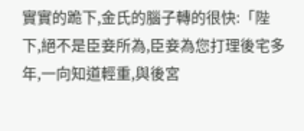實實的跪下,金氏的腦子轉的很快:「陛下,絕不是臣妾所為,臣妾為您打理後宅多年,一向知道輕重,與後宮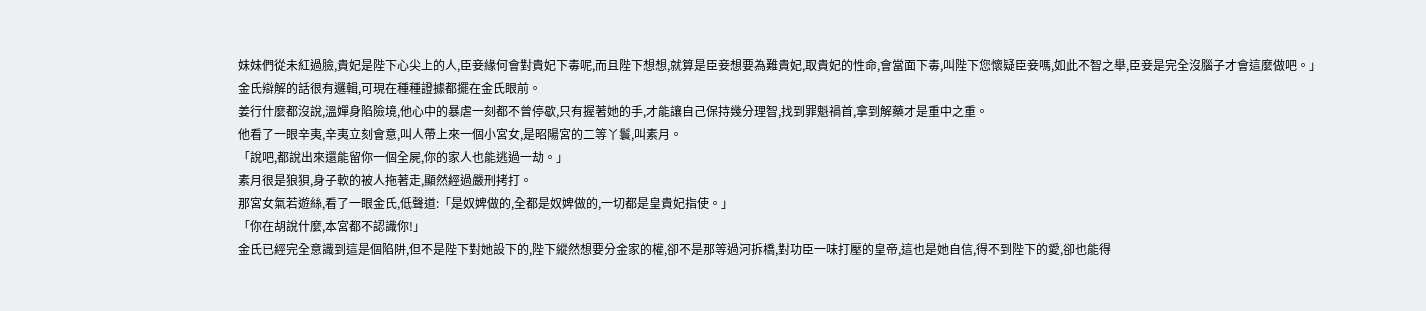妹妹們從未紅過臉,貴妃是陛下心尖上的人,臣妾緣何會對貴妃下毒呢,而且陛下想想,就算是臣妾想要為難貴妃,取貴妃的性命,會當面下毒,叫陛下您懷疑臣妾嗎,如此不智之舉,臣妾是完全沒腦子才會這麼做吧。」
金氏辯解的話很有邏輯,可現在種種證據都擺在金氏眼前。
姜行什麼都沒說,溫嬋身陷險境,他心中的暴虐一刻都不曾停歇,只有握著她的手,才能讓自己保持幾分理智,找到罪魁禍首,拿到解藥才是重中之重。
他看了一眼辛夷,辛夷立刻會意,叫人帶上來一個小宮女,是昭陽宮的二等丫鬟,叫素月。
「說吧,都說出來還能留你一個全屍,你的家人也能逃過一劫。」
素月很是狼狽,身子軟的被人拖著走,顯然經過嚴刑拷打。
那宮女氣若遊絲,看了一眼金氏,低聲道:「是奴婢做的,全都是奴婢做的,一切都是皇貴妃指使。」
「你在胡說什麼,本宮都不認識你!」
金氏已經完全意識到這是個陷阱,但不是陛下對她設下的,陛下縱然想要分金家的權,卻不是那等過河拆橋,對功臣一味打壓的皇帝,這也是她自信,得不到陛下的愛,卻也能得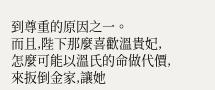到尊重的原因之一。
而且,陛下那麼喜歡溫貴妃,怎麼可能以溫氏的命做代價,來扳倒金家,讓她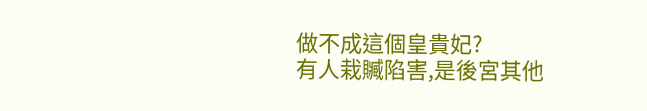做不成這個皇貴妃?
有人栽贓陷害,是後宮其他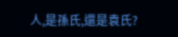人,是孫氏,還是袁氏?